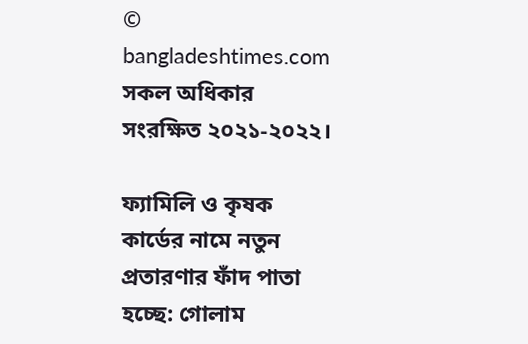© bangladeshtimes.com সকল অধিকার সংরক্ষিত ২০২১-২০২২।

ফ্যামিলি ও কৃষক কার্ডের নামে নতুন প্রতারণার ফাঁদ পাতা হচ্ছে: গোলাম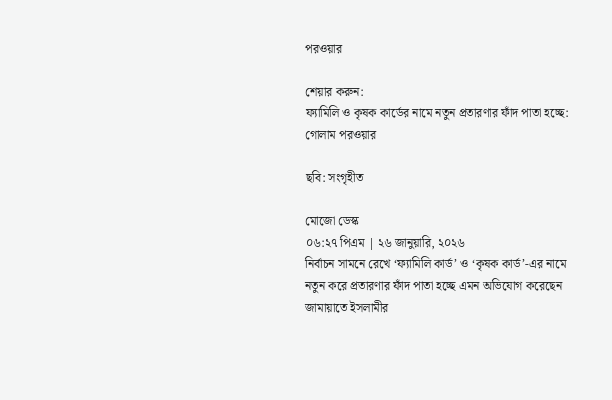পরওয়ার

শেয়ার করুন:
ফ্যামিলি ও কৃষক কার্ডের নামে নতুন প্রতারণার ফাঁদ পাতা হচ্ছে: গোলাম পরওয়ার

ছবি: সংগৃহীত

মোজো ডেস্ক
০৬:২৭ পিএম | ২৬ জানুয়ারি, ২০২৬
নির্বাচন সামনে রেখে ‘ফ্যামিলি কার্ড’ ও ‘কৃষক কার্ড’-এর নামে নতুন করে প্রতারণার ফাঁদ পাতা হচ্ছে এমন অভিযোগ করেছেন জামায়াতে ইসলামীর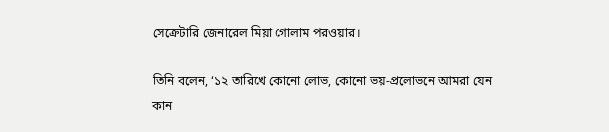সেক্রেটারি জেনারেল মিয়া গোলাম পরওয়ার।

তিনি বলেন, ‘১২ তারিখে কোনো লোভ, কোনো ভয়-প্রলোভনে আমরা যেন কান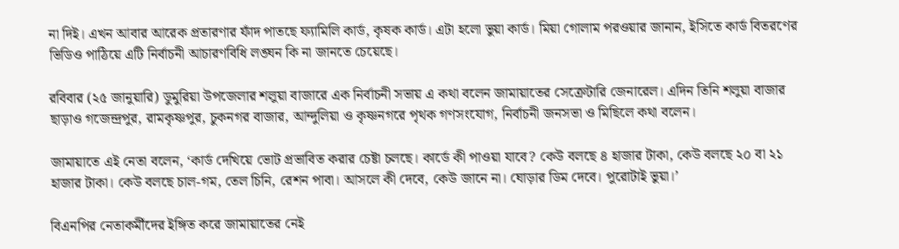না দিই। এখন আবার আরেক প্রতারণার ফাঁদ পাতছে ফ্যামিলি কার্ড, কৃষক কার্ড। এটা হলো ভুয়া কার্ড। মিয়া গোলাম পরওয়ার জানান, ইসিতে কার্ড বিতরণের ভিডিও পাঠিয়ে এটি নির্বাচনী আচারণবিধি লঙ্ঘন কি না জানতে চেয়েছে।

রবিবার (২৫ জানুয়ারি) ডুমুরিয়া উপজেলার শলুয়া বাজারে এক নির্বাচনী সভায় এ কথা বলেন জামায়াতের সেক্রেটারি জেনারেল। এদিন তিনি শলুয়া বাজার ছাড়াও গজেন্দ্রপুর, রামকৃষ্ণপুর, চুকনগর বাজার, আন্দুলিয়া ও কৃষ্ণনগরে পৃথক গণসংযোগ, নির্বাচনী জনসভা ও মিছিলে কথা বলেন।

জামায়াতে এই নেতা বলেন, ‘কার্ড দেখিয়ে ভোট প্রভাবিত করার চেষ্টা চলছে। কার্ডে কী পাওয়া যাবে? কেউ বলছে ৪ হাজার টাকা, কেউ বলছে ২০ বা ২১ হাজার টাকা। কেউ বলছে চাল-গম, তেল চিনি, রেশন পাবা। আসলে কী দেবে, কেউ জানে না। ঘোড়ার ডিম দেবে। পুরোটাই ভুয়া।’

বিএনপির নেতাকর্মীদের ইঙ্গিত করে জামায়াতের নেই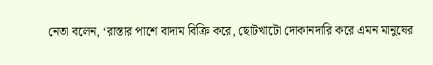নেতা বলেন, ‘রাস্তার পাশে বাদাম বিক্রি করে, ছোটখাটো দোকানদারি করে এমন মানুষের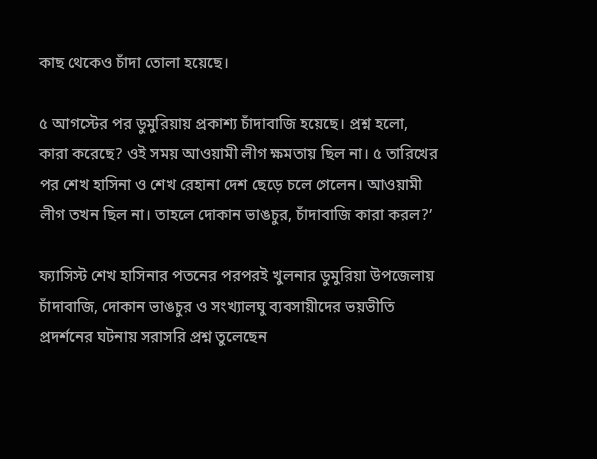কাছ থেকেও চাঁদা তোলা হয়েছে।

৫ আগস্টের পর ডুমুরিয়ায় প্রকাশ্য চাঁদাবাজি হয়েছে। প্রশ্ন হলো, কারা করেছে? ওই সময় আওয়ামী লীগ ক্ষমতায় ছিল না। ৫ তারিখের পর শেখ হাসিনা ও শেখ রেহানা দেশ ছেড়ে চলে গেলেন। আওয়ামী লীগ তখন ছিল না। তাহলে দোকান ভাঙচুর, চাঁদাবাজি কারা করল?’

ফ্যাসিস্ট শেখ হাসিনার পতনের পরপরই খুলনার ‍ডুমুরিয়া উপজেলায় চাঁদাবাজি, দোকান ভাঙচুর ও সংখ্যালঘু ব্যবসায়ীদের ভয়ভীতি প্রদর্শনের ঘটনায় সরাসরি প্রশ্ন তুলেছেন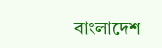বাংলাদেশ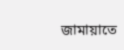জামায়াতে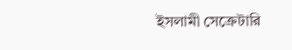ইসলামী সেক্রেটারি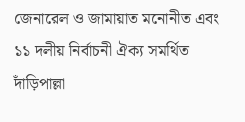জেনারেল ও জামায়াত মনোনীত এবং ১১ দলীয় নির্বাচনী ঐক্য সমর্থিত দাঁড়িপাল্লা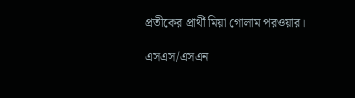প্রতীকের প্রার্থী মিয়া গোলাম পরওয়ার।

এসএস/এসএন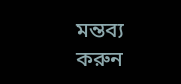মন্তব্য করুন